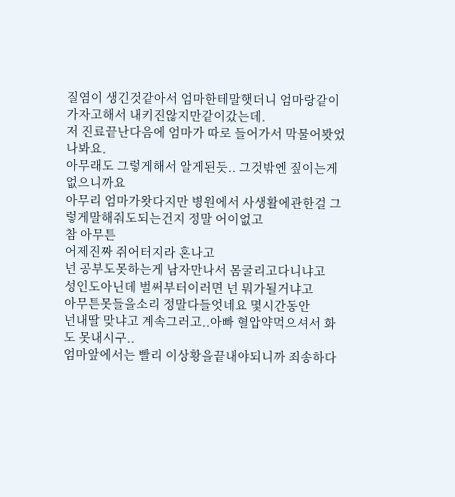질염이 생긴것같아서 엄마한테말햇더니 엄마랑같이가자고해서 내키진않지만같이갔는데.
저 진료끝난다음에 엄마가 따로 들어가서 막물어봣었나봐요.
아무래도 그렇게해서 알게된듯.. 그것밖엔 짚이는게 없으니까요
아무리 엄마가왓다지만 병원에서 사생활에관한걸 그렇게말해줘도되는건지 정말 어이없고
참 아무튼
어제진짜 쥐어터지라 혼나고
넌 공부도못하는게 남자만나서 몸굴리고다니냐고
성인도아닌데 벌써부터이러면 넌 뭐가될거냐고
아무튼못들을소리 정말다들엇네요 몇시간동안
넌내딸 맞냐고 계속그러고..아빠 혈압약먹으셔서 화도 못내시구..
엄마앞에서는 빨리 이상황을끝내야되니까 죄송하다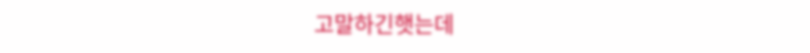고말하긴햇는데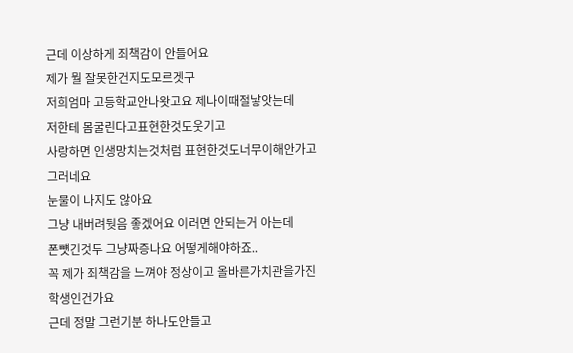근데 이상하게 죄책감이 안들어요
제가 뭘 잘못한건지도모르겟구
저희엄마 고등학교안나왓고요 제나이때절낳앗는데
저한테 몸굴린다고표현한것도웃기고
사랑하면 인생망치는것처럼 표현한것도너무이해안가고그러네요
눈물이 나지도 않아요
그냥 내버려둿음 좋겠어요 이러면 안되는거 아는데
폰뻇긴것두 그냥짜증나요 어떻게해야하죠..
꼭 제가 죄책감을 느껴야 정상이고 올바른가치관을가진 학생인건가요
근데 정말 그런기분 하나도안들고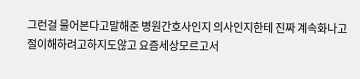그런걸 물어본다고말해준 병원간호사인지 의사인지한테 진짜 계속화나고
절이해하려고하지도않고 요즘세상모르고서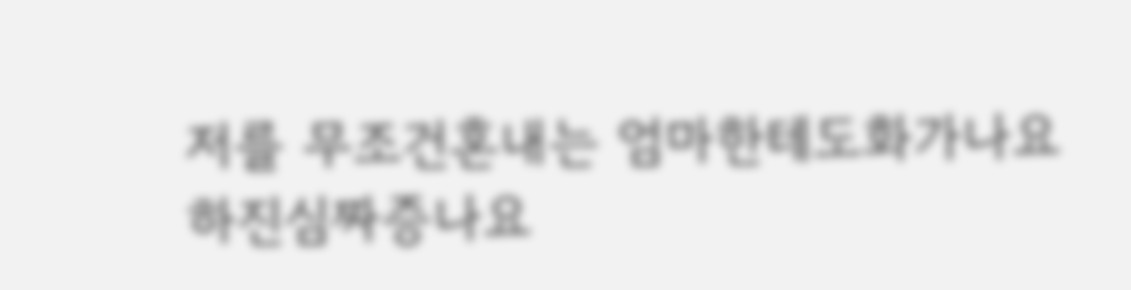저를 무조건혼내는 엄마한테도화가나요
하진심짜증나요